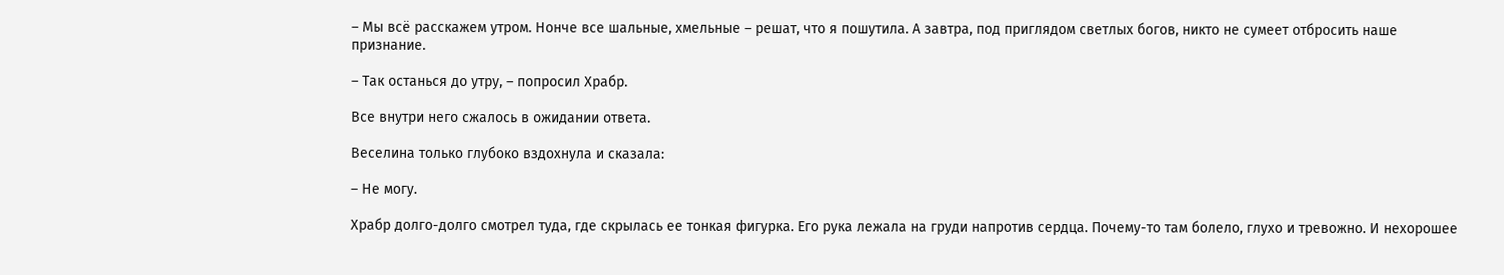– Мы всё расскажем утром. Нонче все шальные, хмельные – решат, что я пошутила. А завтра, под приглядом светлых богов, никто не сумеет отбросить наше признание.

– Так останься до утру, – попросил Храбр.

Все внутри него сжалось в ожидании ответа.

Веселина только глубоко вздохнула и сказала:

– Не могу.

Храбр долго-долго смотрел туда, где скрылась ее тонкая фигурка. Его рука лежала на груди напротив сердца. Почему-то там болело, глухо и тревожно. И нехорошее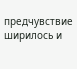предчувствие ширилось и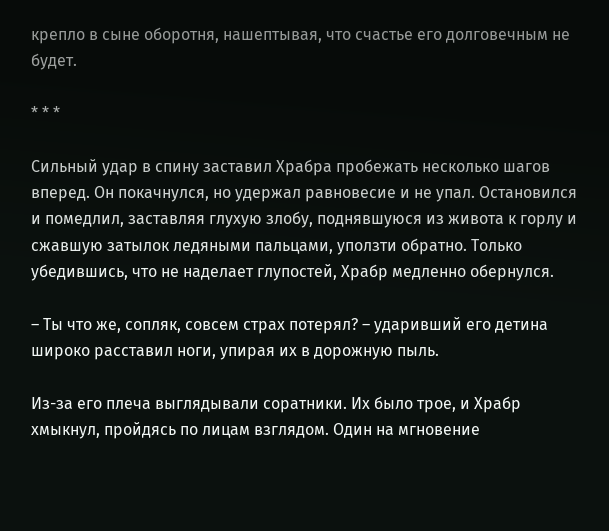крепло в сыне оборотня, нашептывая, что счастье его долговечным не будет.

* * *

Сильный удар в спину заставил Храбра пробежать несколько шагов вперед. Он покачнулся, но удержал равновесие и не упал. Остановился и помедлил, заставляя глухую злобу, поднявшуюся из живота к горлу и сжавшую затылок ледяными пальцами, уползти обратно. Только убедившись, что не наделает глупостей, Храбр медленно обернулся.

– Ты что же, сопляк, совсем страх потерял? – ударивший его детина широко расставил ноги, упирая их в дорожную пыль.

Из-за его плеча выглядывали соратники. Их было трое, и Храбр хмыкнул, пройдясь по лицам взглядом. Один на мгновение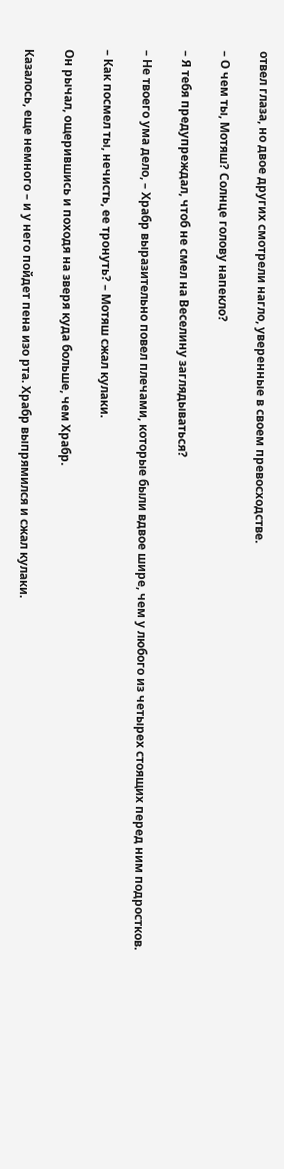отвел глаза, но двое других смотрели нагло, уверенные в своем превосходстве.

– О чем ты, Мотяш? Солнце голову напекло?

– Я тебя предупреждал, чтоб не смел на Веселину заглядываться?

– Не твоего ума дело, – Храбр выразительно повел плечами, которые были вдвое шире, чем у любого из четырех стоящих перед ним подростков.

– Как посмел ты, нечисть, ее тронуть? – Мотяш сжал кулаки.

Он рычал, ощерившись и походя на зверя куда больше, чем Храбр.

Казалось, еще немного – и у него пойдет пена изо рта. Храбр выпрямился и сжал кулаки.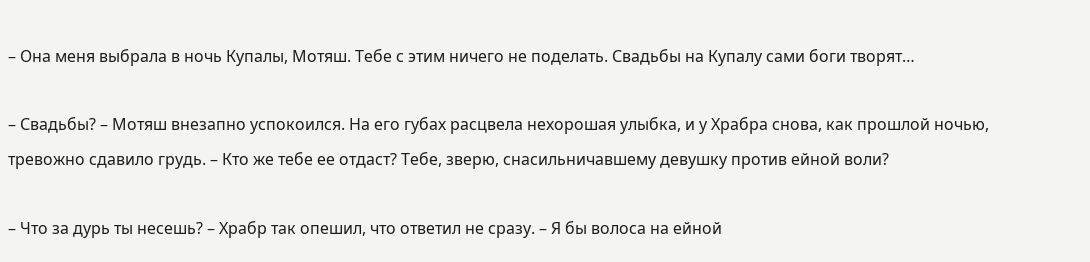– Она меня выбрала в ночь Купалы, Мотяш. Тебе с этим ничего не поделать. Свадьбы на Купалу сами боги творят…

– Свадьбы? – Мотяш внезапно успокоился. На его губах расцвела нехорошая улыбка, и у Храбра снова, как прошлой ночью, тревожно сдавило грудь. – Кто же тебе ее отдаст? Тебе, зверю, снасильничавшему девушку против ейной воли?

– Что за дурь ты несешь? – Храбр так опешил, что ответил не сразу. – Я бы волоса на ейной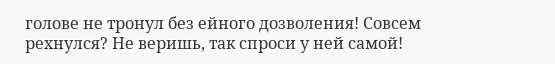голове не тронул без ейного дозволения! Совсем рехнулся? Не веришь, так спроси у ней самой!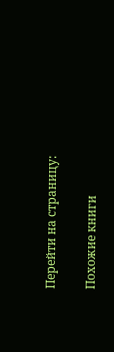Перейти на страницу:

Похожие книги